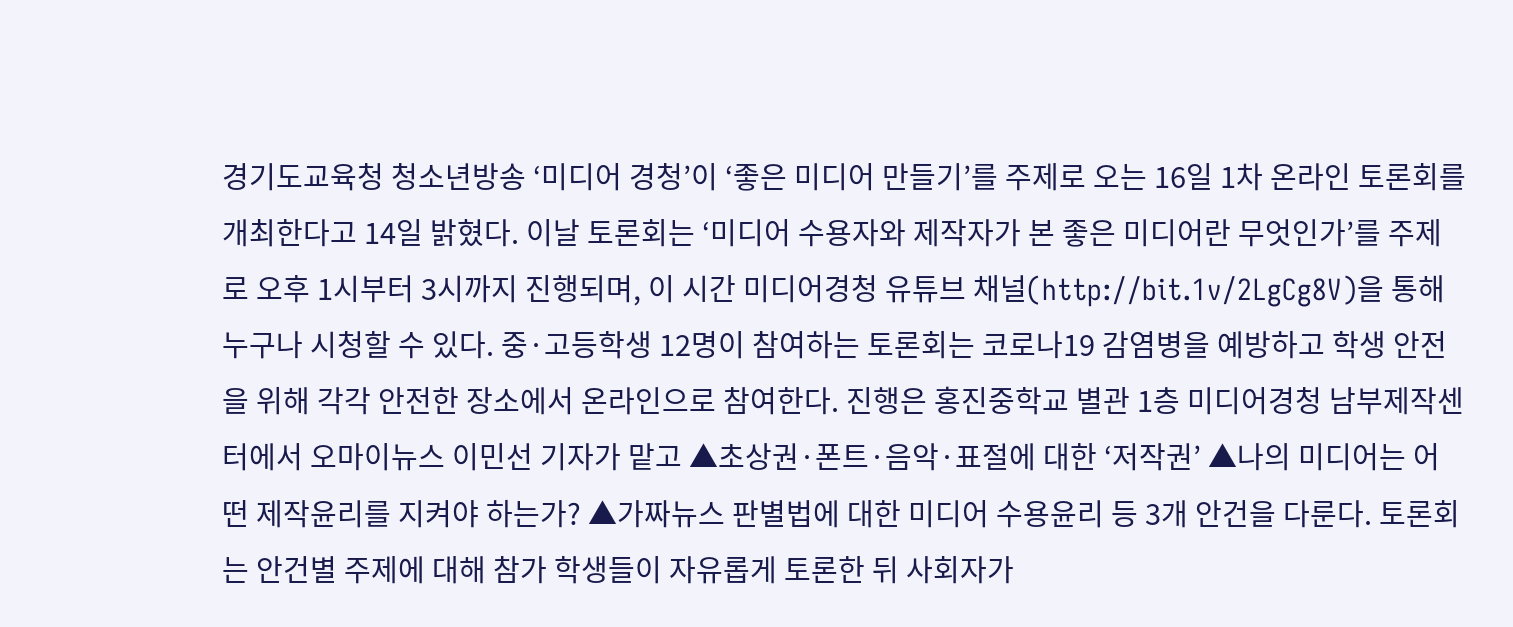경기도교육청 청소년방송 ‘미디어 경청’이 ‘좋은 미디어 만들기’를 주제로 오는 16일 1차 온라인 토론회를 개최한다고 14일 밝혔다. 이날 토론회는 ‘미디어 수용자와 제작자가 본 좋은 미디어란 무엇인가’를 주제로 오후 1시부터 3시까지 진행되며, 이 시간 미디어경청 유튜브 채널(http://bit.1v/2LgCg8V)을 통해 누구나 시청할 수 있다. 중·고등학생 12명이 참여하는 토론회는 코로나19 감염병을 예방하고 학생 안전을 위해 각각 안전한 장소에서 온라인으로 참여한다. 진행은 홍진중학교 별관 1층 미디어경청 남부제작센터에서 오마이뉴스 이민선 기자가 맡고 ▲초상권·폰트·음악·표절에 대한 ‘저작권’ ▲나의 미디어는 어떤 제작윤리를 지켜야 하는가? ▲가짜뉴스 판별법에 대한 미디어 수용윤리 등 3개 안건을 다룬다. 토론회는 안건별 주제에 대해 참가 학생들이 자유롭게 토론한 뒤 사회자가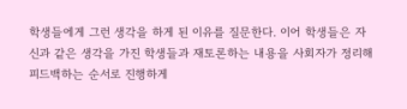학생들에게 그런 생각을 하게 된 이유를 질문한다. 이어 학생들은 자신과 같은 생각을 가진 학생들과 재토론하는 내용을 사회자가 정리해 피드백하는 순서로 진행하게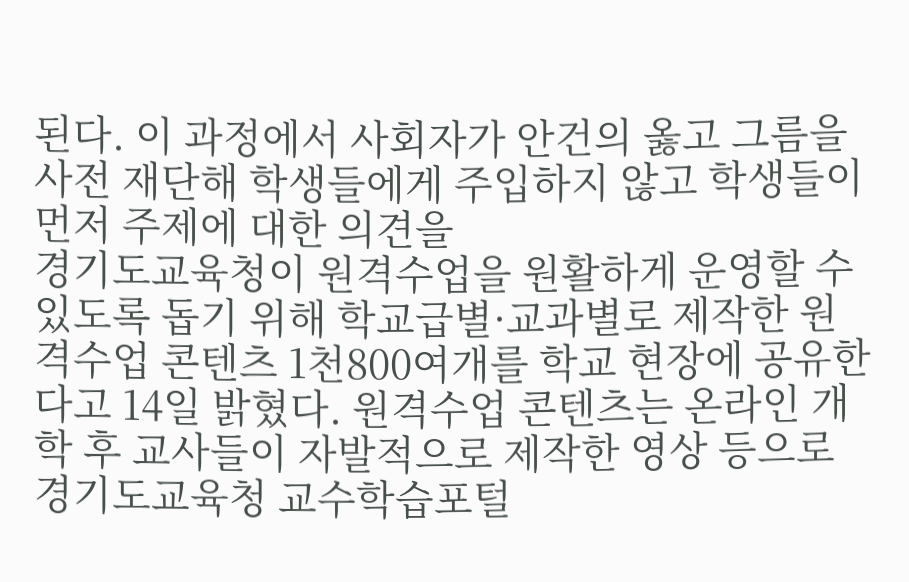된다. 이 과정에서 사회자가 안건의 옳고 그름을 사전 재단해 학생들에게 주입하지 않고 학생들이 먼저 주제에 대한 의견을
경기도교육청이 원격수업을 원활하게 운영할 수 있도록 돕기 위해 학교급별·교과별로 제작한 원격수업 콘텐츠 1천800여개를 학교 현장에 공유한다고 14일 밝혔다. 원격수업 콘텐츠는 온라인 개학 후 교사들이 자발적으로 제작한 영상 등으로 경기도교육청 교수학습포털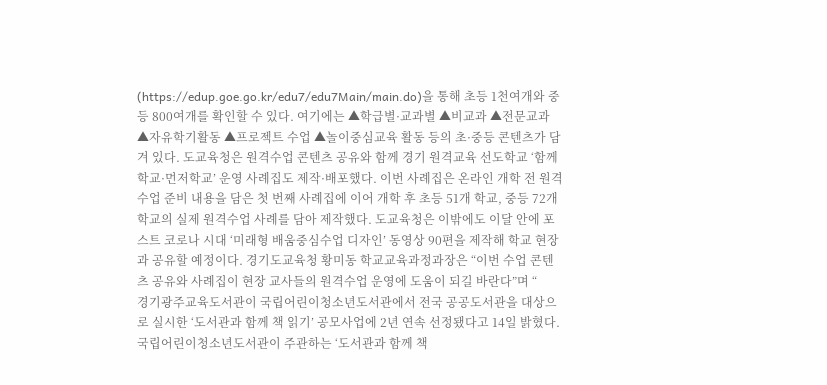(https://edup.goe.go.kr/edu7/edu7Main/main.do)을 통해 초등 1천여개와 중등 800여개를 확인할 수 있다. 여기에는 ▲학급별·교과별 ▲비교과 ▲전문교과 ▲자유학기활동 ▲프로젝트 수업 ▲놀이중심교육 활동 등의 초·중등 콘텐츠가 담겨 있다. 도교육청은 원격수업 콘텐츠 공유와 함께 경기 원격교육 선도학교 ‘함께학교·먼저학교’ 운영 사례집도 제작·배포했다. 이번 사례집은 온라인 개학 전 원격수업 준비 내용을 담은 첫 번째 사례집에 이어 개학 후 초등 51개 학교, 중등 72개 학교의 실제 원격수업 사례를 담아 제작했다. 도교육청은 이밖에도 이달 안에 포스트 코로나 시대 ‘미래형 배움중심수업 디자인’ 동영상 90편을 제작해 학교 현장과 공유할 예정이다. 경기도교육청 황미동 학교교육과정과장은 “이번 수업 콘텐츠 공유와 사례집이 현장 교사들의 원격수업 운영에 도움이 되길 바란다”며 “
경기광주교육도서관이 국립어린이청소년도서관에서 전국 공공도서관을 대상으로 실시한 ‘도서관과 함께 책 읽기’ 공모사업에 2년 연속 선정됐다고 14일 밝혔다. 국립어린이청소년도서관이 주관하는 ‘도서관과 함께 책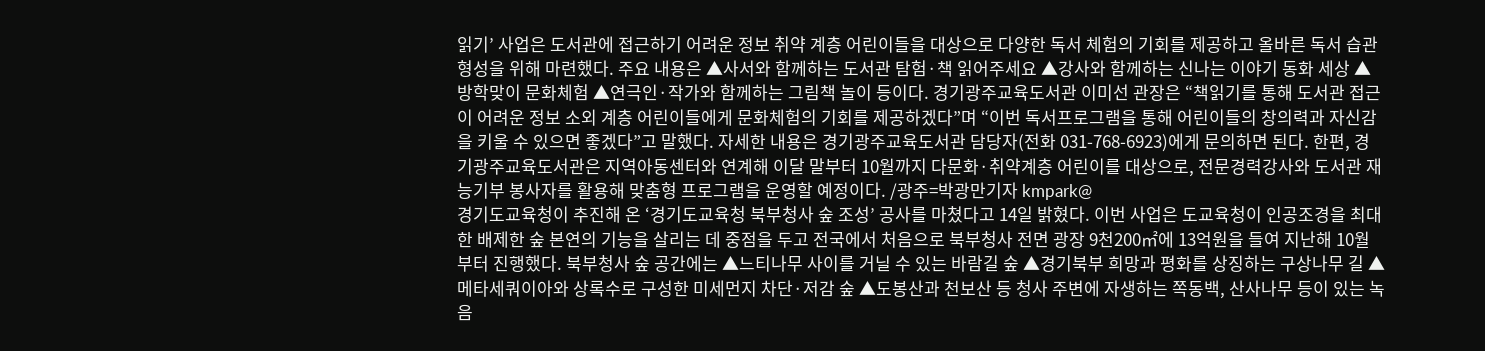읽기’ 사업은 도서관에 접근하기 어려운 정보 취약 계층 어린이들을 대상으로 다양한 독서 체험의 기회를 제공하고 올바른 독서 습관 형성을 위해 마련했다. 주요 내용은 ▲사서와 함께하는 도서관 탐험·책 읽어주세요 ▲강사와 함께하는 신나는 이야기 동화 세상 ▲방학맞이 문화체험 ▲연극인·작가와 함께하는 그림책 놀이 등이다. 경기광주교육도서관 이미선 관장은 “책읽기를 통해 도서관 접근이 어려운 정보 소외 계층 어린이들에게 문화체험의 기회를 제공하겠다”며 “이번 독서프로그램을 통해 어린이들의 창의력과 자신감을 키울 수 있으면 좋겠다”고 말했다. 자세한 내용은 경기광주교육도서관 담당자(전화 031-768-6923)에게 문의하면 된다. 한편, 경기광주교육도서관은 지역아동센터와 연계해 이달 말부터 10월까지 다문화·취약계층 어린이를 대상으로, 전문경력강사와 도서관 재능기부 봉사자를 활용해 맞춤형 프로그램을 운영할 예정이다. /광주=박광만기자 kmpark@
경기도교육청이 추진해 온 ‘경기도교육청 북부청사 숲 조성’ 공사를 마쳤다고 14일 밝혔다. 이번 사업은 도교육청이 인공조경을 최대한 배제한 숲 본연의 기능을 살리는 데 중점을 두고 전국에서 처음으로 북부청사 전면 광장 9천200㎡에 13억원을 들여 지난해 10월부터 진행했다. 북부청사 숲 공간에는 ▲느티나무 사이를 거닐 수 있는 바람길 숲 ▲경기북부 희망과 평화를 상징하는 구상나무 길 ▲메타세쿼이아와 상록수로 구성한 미세먼지 차단·저감 숲 ▲도봉산과 천보산 등 청사 주변에 자생하는 쪽동백, 산사나무 등이 있는 녹음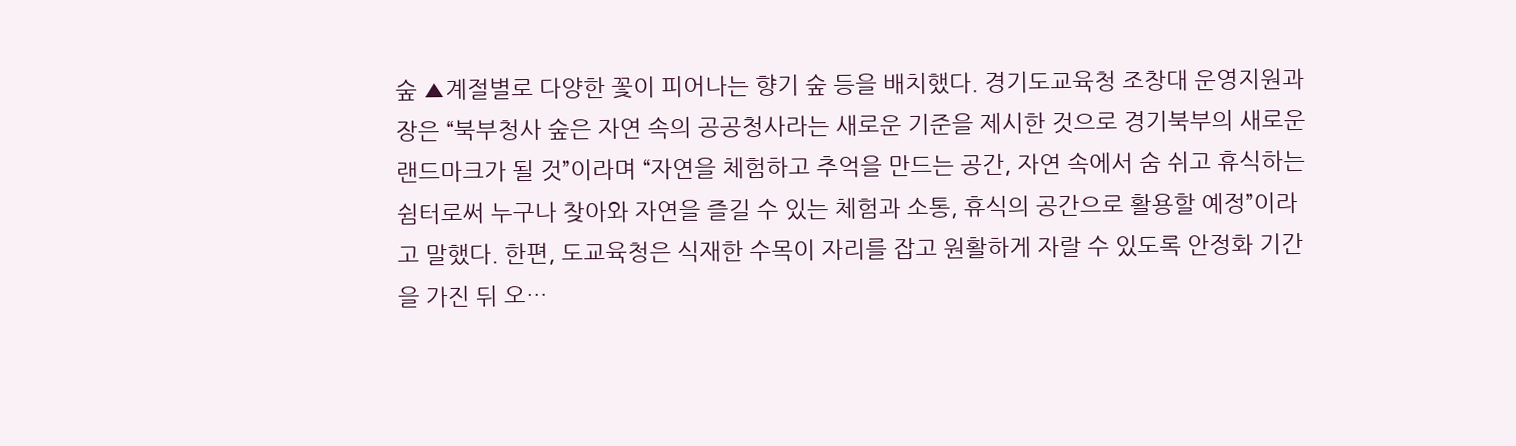숲 ▲계절별로 다양한 꽃이 피어나는 향기 숲 등을 배치했다. 경기도교육청 조창대 운영지원과장은 “북부청사 숲은 자연 속의 공공청사라는 새로운 기준을 제시한 것으로 경기북부의 새로운 랜드마크가 될 것”이라며 “자연을 체험하고 추억을 만드는 공간, 자연 속에서 숨 쉬고 휴식하는 쉼터로써 누구나 찾아와 자연을 즐길 수 있는 체험과 소통, 휴식의 공간으로 활용할 예정”이라고 말했다. 한편, 도교육청은 식재한 수목이 자리를 잡고 원활하게 자랄 수 있도록 안정화 기간을 가진 뒤 오…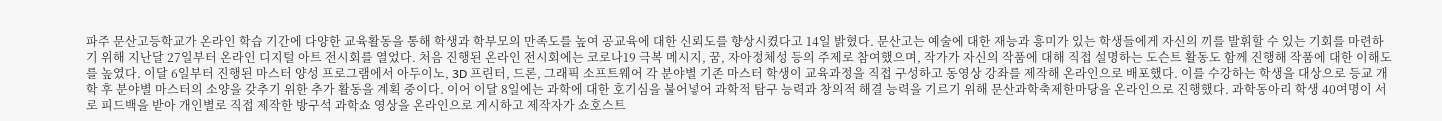파주 문산고등학교가 온라인 학습 기간에 다양한 교육활동을 통해 학생과 학부모의 만족도를 높여 공교육에 대한 신뢰도를 향상시켰다고 14일 밝혔다. 문산고는 예술에 대한 재능과 흥미가 있는 학생들에게 자신의 끼를 발휘할 수 있는 기회를 마련하기 위해 지난달 27일부터 온라인 디지털 아트 전시회를 열었다. 처음 진행된 온라인 전시회에는 코로나19 극복 메시지, 꿈, 자아정체성 등의 주제로 참여했으며, 작가가 자신의 작품에 대해 직접 설명하는 도슨트 활동도 함께 진행해 작품에 대한 이해도를 높였다. 이달 6일부터 진행된 마스터 양성 프로그램에서 아두이노, 3D 프린터, 드론, 그래픽 소프트웨어 각 분야별 기존 마스터 학생이 교육과정을 직접 구성하고 동영상 강좌를 제작해 온라인으로 배포했다. 이를 수강하는 학생을 대상으로 등교 개학 후 분야별 마스터의 소양을 갖추기 위한 추가 활동을 계획 중이다. 이어 이달 8일에는 과학에 대한 호기심을 불어넣어 과학적 탐구 능력과 창의적 해결 능력을 기르기 위해 문산과학축제한마당을 온라인으로 진행했다. 과학동아리 학생 40여명이 서로 피드백을 받아 개인별로 직접 제작한 방구석 과학쇼 영상을 온라인으로 게시하고 제작자가 쇼호스트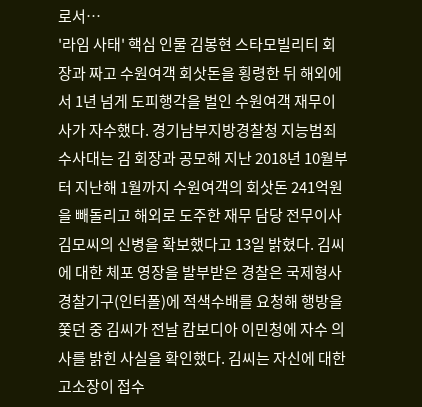로서…
'라임 사태' 핵심 인물 김봉현 스타모빌리티 회장과 짜고 수원여객 회삿돈을 횡령한 뒤 해외에서 1년 넘게 도피행각을 벌인 수원여객 재무이사가 자수했다. 경기남부지방경찰청 지능범죄수사대는 김 회장과 공모해 지난 2018년 10월부터 지난해 1월까지 수원여객의 회삿돈 241억원을 빼돌리고 해외로 도주한 재무 담당 전무이사 김모씨의 신병을 확보했다고 13일 밝혔다. 김씨에 대한 체포 영장을 발부받은 경찰은 국제형사경찰기구(인터폴)에 적색수배를 요청해 행방을 쫓던 중 김씨가 전날 캄보디아 이민청에 자수 의사를 밝힌 사실을 확인했다. 김씨는 자신에 대한 고소장이 접수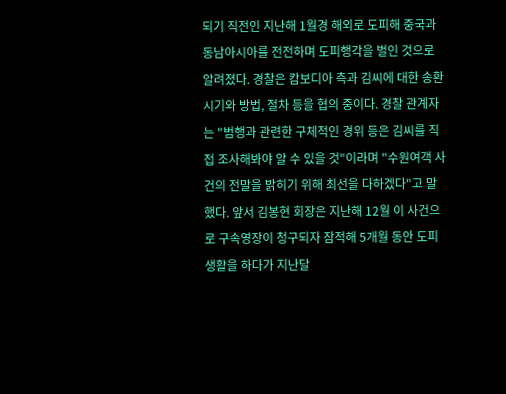되기 직전인 지난해 1월경 해외로 도피해 중국과 동남아시아를 전전하며 도피행각을 벌인 것으로 알려졌다. 경찰은 캄보디아 측과 김씨에 대한 송환 시기와 방법, 절차 등을 협의 중이다. 경찰 관계자는 "범행과 관련한 구체적인 경위 등은 김씨를 직접 조사해봐야 알 수 있을 것"이라며 "수원여객 사건의 전말을 밝히기 위해 최선을 다하겠다"고 말했다. 앞서 김봉현 회장은 지난해 12월 이 사건으로 구속영장이 청구되자 잠적해 5개월 동안 도피 생활을 하다가 지난달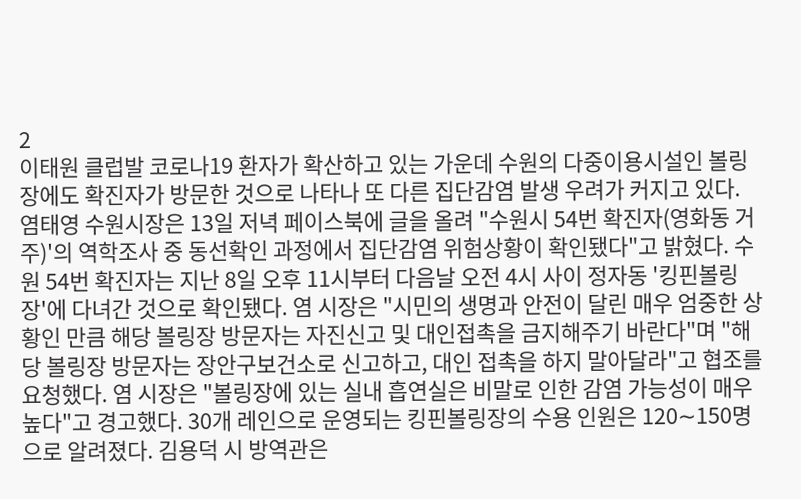2
이태원 클럽발 코로나19 환자가 확산하고 있는 가운데 수원의 다중이용시설인 볼링장에도 확진자가 방문한 것으로 나타나 또 다른 집단감염 발생 우려가 커지고 있다. 염태영 수원시장은 13일 저녁 페이스북에 글을 올려 "수원시 54번 확진자(영화동 거주)'의 역학조사 중 동선확인 과정에서 집단감염 위험상황이 확인됐다"고 밝혔다. 수원 54번 확진자는 지난 8일 오후 11시부터 다음날 오전 4시 사이 정자동 '킹핀볼링장'에 다녀간 것으로 확인됐다. 염 시장은 "시민의 생명과 안전이 달린 매우 엄중한 상황인 만큼 해당 볼링장 방문자는 자진신고 및 대인접촉을 금지해주기 바란다"며 "해당 볼링장 방문자는 장안구보건소로 신고하고, 대인 접촉을 하지 말아달라"고 협조를 요청했다. 염 시장은 "볼링장에 있는 실내 흡연실은 비말로 인한 감염 가능성이 매우 높다"고 경고했다. 30개 레인으로 운영되는 킹핀볼링장의 수용 인원은 120∼150명으로 알려졌다. 김용덕 시 방역관은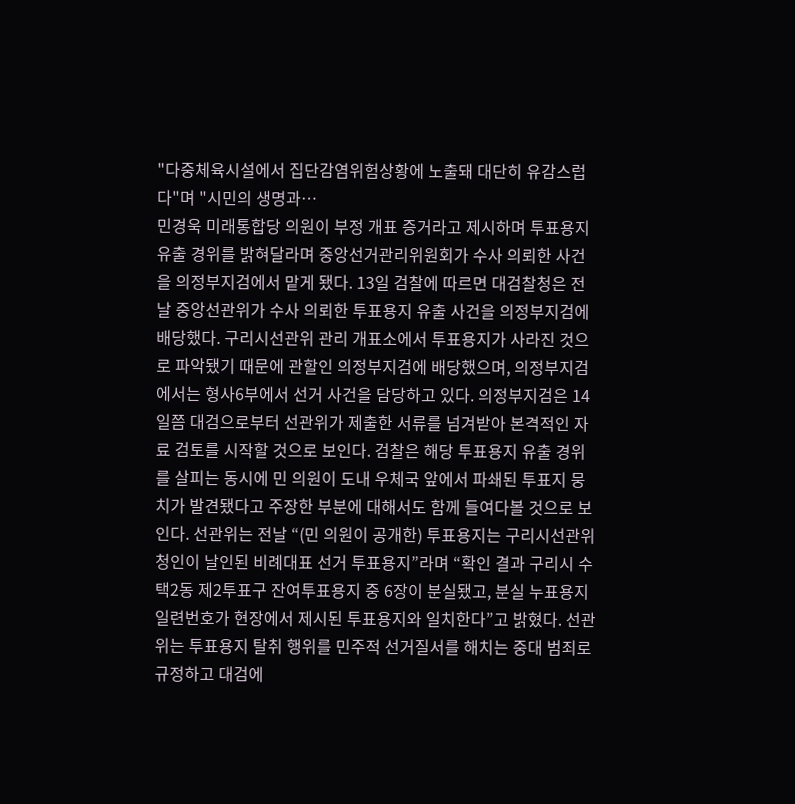"다중체육시설에서 집단감염위험상황에 노출돼 대단히 유감스럽다"며 "시민의 생명과…
민경욱 미래통합당 의원이 부정 개표 증거라고 제시하며 투표용지 유출 경위를 밝혀달라며 중앙선거관리위원회가 수사 의뢰한 사건을 의정부지검에서 맡게 됐다. 13일 검찰에 따르면 대검찰청은 전날 중앙선관위가 수사 의뢰한 투표용지 유출 사건을 의정부지검에 배당했다. 구리시선관위 관리 개표소에서 투표용지가 사라진 것으로 파악됐기 때문에 관할인 의정부지검에 배당했으며, 의정부지검에서는 형사6부에서 선거 사건을 담당하고 있다. 의정부지검은 14일쯤 대검으로부터 선관위가 제출한 서류를 넘겨받아 본격적인 자료 검토를 시작할 것으로 보인다. 검찰은 해당 투표용지 유출 경위를 살피는 동시에 민 의원이 도내 우체국 앞에서 파쇄된 투표지 뭉치가 발견됐다고 주장한 부분에 대해서도 함께 들여다볼 것으로 보인다. 선관위는 전날 “(민 의원이 공개한) 투표용지는 구리시선관위 청인이 날인된 비례대표 선거 투표용지”라며 “확인 결과 구리시 수택2동 제2투표구 잔여투표용지 중 6장이 분실됐고, 분실 누표용지 일련번호가 현장에서 제시된 투표용지와 일치한다”고 밝혔다. 선관위는 투표용지 탈취 행위를 민주적 선거질서를 해치는 중대 범죄로 규정하고 대검에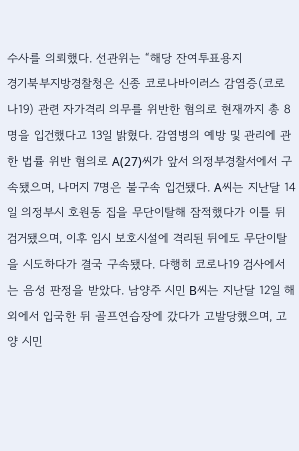수사를 의뢰했다. 선관위는 “해당 잔여투표용지
경기북부지방경찰청은 신종 코로나바이러스 감염증(코로나19) 관련 자가격리 의무를 위반한 혐의로 현재까지 총 8명을 입건했다고 13일 밝혔다. 감염병의 예방 및 관리에 관한 법률 위반 혐의로 A(27)씨가 앞서 의정부경찰서에서 구속됐으며, 나머지 7명은 불구속 입건됐다. A씨는 지난달 14일 의정부시 호원동 집을 무단이탈해 잠적했다가 이틀 뒤 검거됐으며, 이후 임시 보호시설에 격리된 뒤에도 무단이탈을 시도하다가 결국 구속됐다. 다행히 코로나19 검사에서는 음성 판정을 받았다. 남양주 시민 B씨는 지난달 12일 해외에서 입국한 뒤 골프연습장에 갔다가 고발당했으며, 고양 시민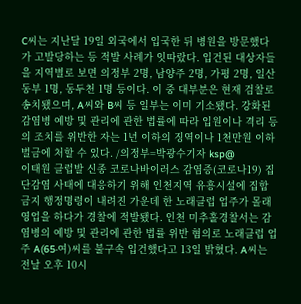C씨는 지난달 19일 외국에서 입국한 뒤 병원을 방문했다가 고발당하는 등 적발 사례가 잇따랐다. 입건된 대상자들을 지역별로 보면 의정부 2명, 남양주 2명, 가평 2명, 일산동부 1명, 동두천 1명 등이다. 이 중 대부분은 현재 검찰로 송치됐으며, A씨와 B씨 등 일부는 이미 기소됐다. 강화된 감염병 예방 및 관리에 관한 법률에 따라 입원이나 격리 등의 조치를 위반한 자는 1년 이하의 징역이나 1천만원 이하 벌금에 처할 수 있다. /의정부=박광수기자 ksp@
이태원 클럽발 신종 코로나바이러스 감염증(코로나19) 집단감염 사태에 대응하기 위해 인천지역 유흥시설에 집합금지 행정명령이 내려진 가운데 한 노래클럽 업주가 몰래 영업을 하다가 경찰에 적발됐다. 인천 미추홀경찰서는 감염병의 예방 및 관리에 관한 법률 위반 혐의로 노래클럽 업주 A(65·여)씨를 불구속 입건했다고 13일 밝혔다. A씨는 전날 오후 10시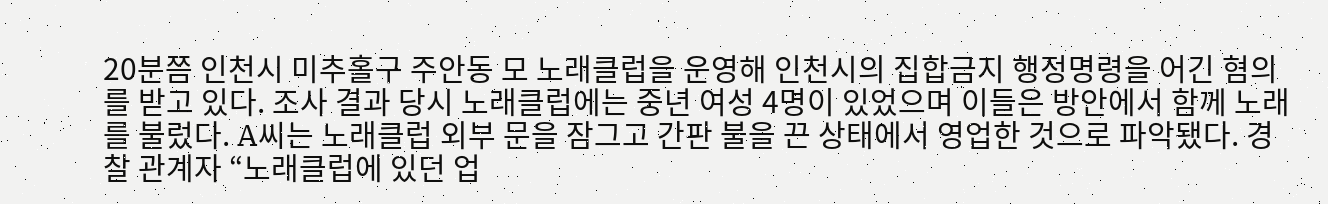20분쯤 인천시 미추홀구 주안동 모 노래클럽을 운영해 인천시의 집합금지 행정명령을 어긴 혐의를 받고 있다. 조사 결과 당시 노래클럽에는 중년 여성 4명이 있었으며 이들은 방안에서 함께 노래를 불렀다. A씨는 노래클럽 외부 문을 잠그고 간판 불을 끈 상태에서 영업한 것으로 파악됐다. 경찰 관계자 “노래클럽에 있던 업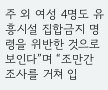주 외 여성 4명도 유흥시설 집합금지 명령을 위반한 것으로 보인다”며 “조만간 조사를 거쳐 입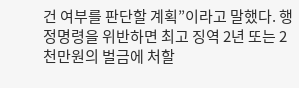건 여부를 판단할 계획”이라고 말했다. 행정명령을 위반하면 최고 징역 2년 또는 2천만원의 벌금에 처할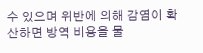수 있으며 위반에 의해 감염이 확산하면 방역 비용을 물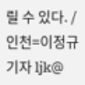릴 수 있다. /인천=이정규기자 ljk@